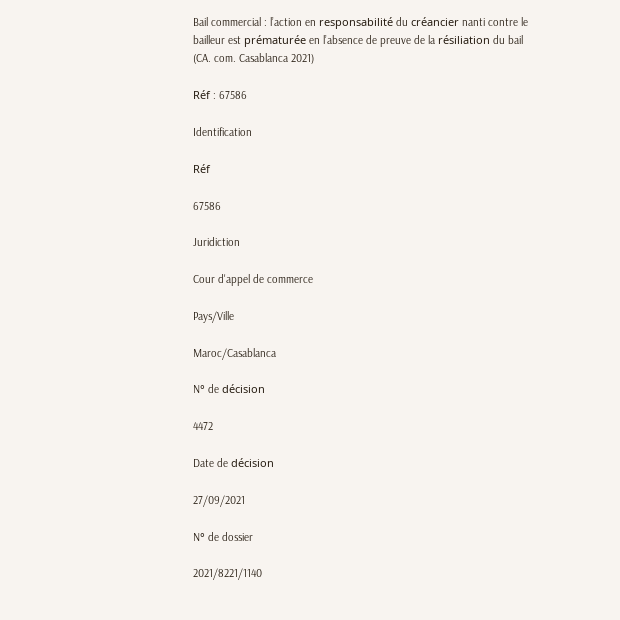Bail commercial : l’action en responsabilité du créancier nanti contre le bailleur est prématurée en l’absence de preuve de la résiliation du bail (CA. com. Casablanca 2021)

Réf : 67586

Identification

Réf

67586

Juridiction

Cour d'appel de commerce

Pays/Ville

Maroc/Casablanca

N° de décision

4472

Date de décision

27/09/2021

N° de dossier

2021/8221/1140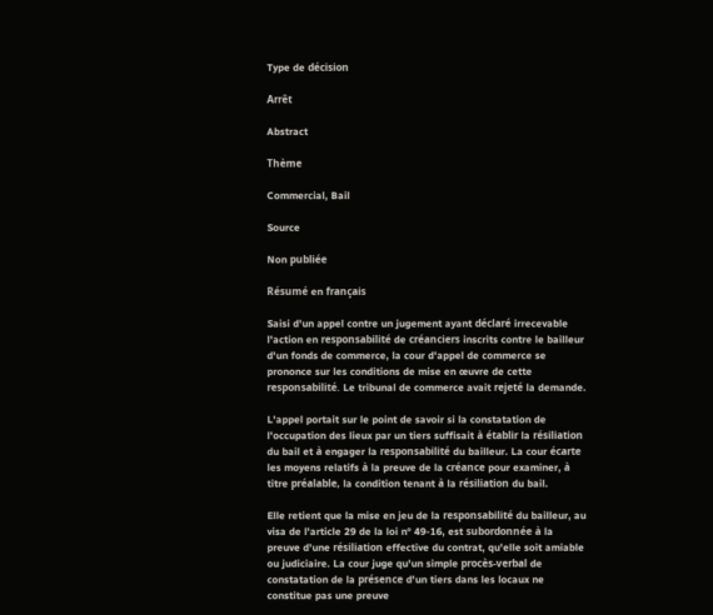Type de décision

Arrêt

Abstract

Thème

Commercial, Bail

Source

Non publiée

Résumé en français

Saisi d'un appel contre un jugement ayant déclaré irrecevable l'action en responsabilité de créanciers inscrits contre le bailleur d'un fonds de commerce, la cour d'appel de commerce se prononce sur les conditions de mise en œuvre de cette responsabilité. Le tribunal de commerce avait rejeté la demande.

L'appel portait sur le point de savoir si la constatation de l'occupation des lieux par un tiers suffisait à établir la résiliation du bail et à engager la responsabilité du bailleur. La cour écarte les moyens relatifs à la preuve de la créance pour examiner, à titre préalable, la condition tenant à la résiliation du bail.

Elle retient que la mise en jeu de la responsabilité du bailleur, au visa de l'article 29 de la loi n° 49-16, est subordonnée à la preuve d'une résiliation effective du contrat, qu'elle soit amiable ou judiciaire. La cour juge qu'un simple procès-verbal de constatation de la présence d'un tiers dans les locaux ne constitue pas une preuve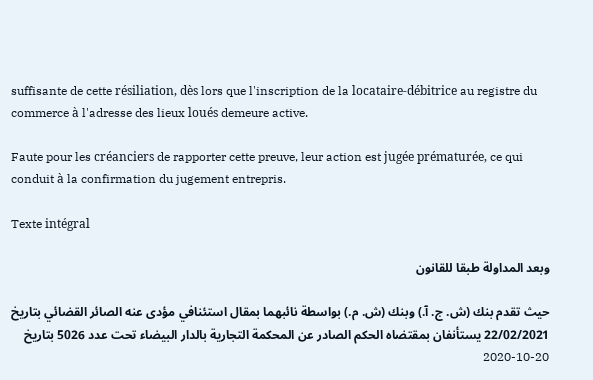suffisante de cette résiliation, dès lors que l'inscription de la locataire-débitrice au registre du commerce à l'adresse des lieux loués demeure active.

Faute pour les créanciers de rapporter cette preuve, leur action est jugée prématurée, ce qui conduit à la confirmation du jugement entrepris.

Texte intégral

وبعد المداولة طبقا للقانون

حيث تقدم بنك (ش. ج. آ.) وبنك (ش. م.) بواسطة نائبهما بمقال استئنافي مؤدى عنه الصائر القضائي بتاريخ 22/02/2021 يستأنفان بمقتضاه الحكم الصادر عن المحكمة التجارية بالدار البيضاء تحت عدد 5026 بتاريخ 20-10-2020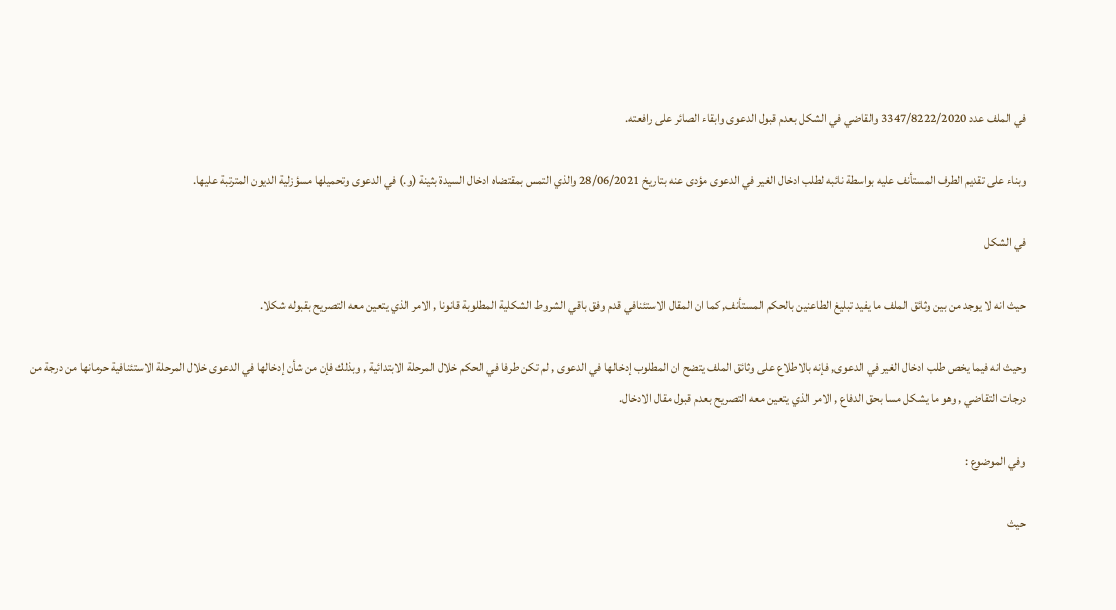في الملف عدد 3347/8222/2020 والقاضي في الشكل بعدم قبول الدعوى وابقاء الصائر على رافعته.

وبناء على تقديم الطرف المستأنف عليه بواسطة نائبه لطلب ادخال الغير في الدعوى مؤدى عنه بتاريخ 28/06/2021 والذي التمس بمقتضاه ادخال السيدة بثينة (و.) في الدعوى وتحميلها مسؤزلية الديون المترتبة عليها.

في الشكل

حيث انه لا يوجد من بين وثائق الملف ما يفيد تبليغ الطاعنين بالحكم المستأنف, كما ان المقال الاستئنافي قدم وفق باقي الشروط الشكلية المطلوبة قانونا , الامر الذي يتعين معه التصريح بقبوله شكلا.

وحيث انه فيما يخص طلب ادخال الغير في الدعوى, فإنه بالاطلاع على وثائق الملف يتضح ان المطلوب إدخالها في الدعوى , لم تكن طرفا في الحكم خلال المرحلة الابتدائية , وبذلك فإن من شأن إدخالها في الدعوى خلال المرحلة الاستئنافية حرمانها من درجة من درجات التقاضي , وهو ما يشكل مسا بحق الدفاع , الامر الذي يتعين معه التصريح بعدم قبول مقال الادخال.

وفي الموضوع :

حيث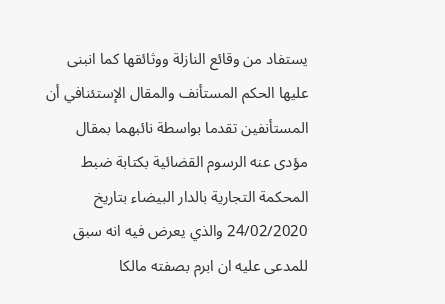يستفاد من وقائع النازلة ووثائقها كما انبنى عليها الحكم المستأنف والمقال الإستئنافي أن المستأنفين تقدما بواسطة نائبهما بمقال مؤدى عنه الرسوم القضائية بكتابة ضبط المحكمة التجارية بالدار البيضاء بتاريخ 24/02/2020 والذي يعرض فيه انه سبق للمدعى عليه ان ابرم بصفته مالكا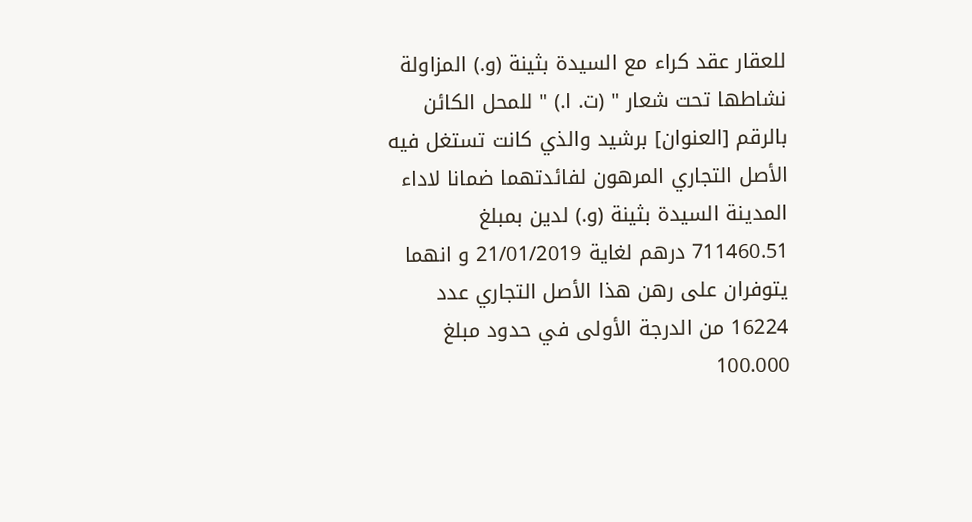للعقار عقد كراء مع السيدة بثينة (و.) المزاولة نشاطها تحت شعار " (ت. ا.) " للمحل الكائن بالرقم [العنوان] برشيد والذي كانت تستغل فيه الأصل التجاري المرهون لفائدتهما ضمانا لاداء المدينة السيدة بثينة (و.) لدين بمبلغ 711460.51 درهم لغاية 21/01/2019 و انهما يتوفران على رهن هذا الأصل التجاري عدد 16224 من الدرجة الأولى في حدود مبلغ 100.000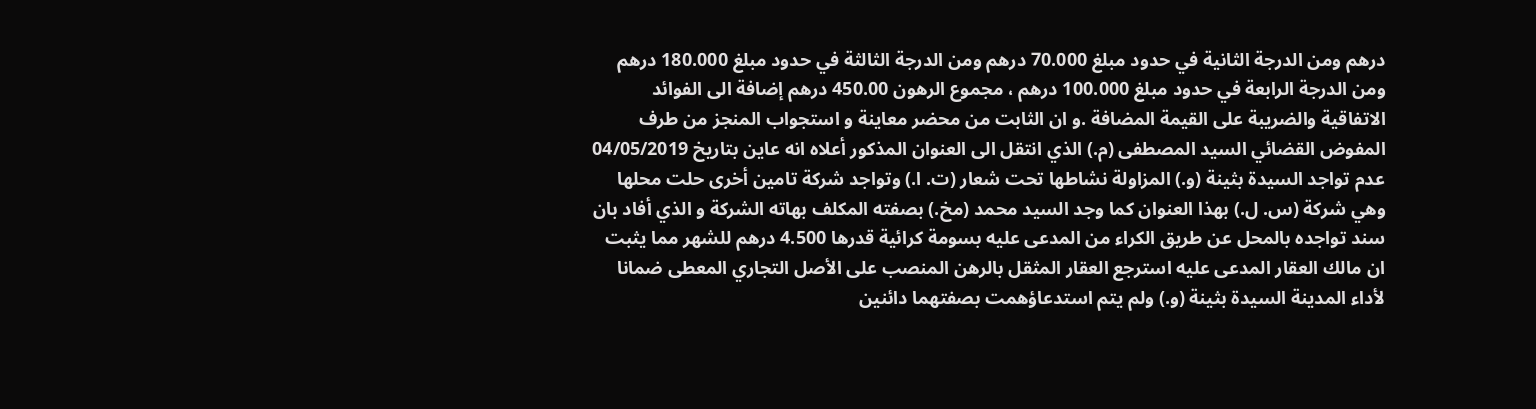درهم ومن الدرجة الثانية في حدود مبلغ 70.000 درهم ومن الدرجة الثالثة في حدود مبلغ 180.000 درهم ومن الدرجة الرابعة في حدود مبلغ 100.000 درهم ، مجموع الرهون 450.00 درهم إضافة الى الفوائد الاتفاقية والضريبة على القيمة المضافة .و ان الثابت من محضر معاينة و استجواب المنجز من طرف المفوض القضائي السيد المصطفى (م.) الذي انتقل الى العنوان المذكور أعلاه انه عاين بتاريخ 04/05/2019 عدم تواجد السيدة بثينة (و.) المزاولة نشاطها تحت شعار (ت. ا.) وتواجد شركة تامين أخرى حلت محلها وهي شركة (س. ل.) بهذا العنوان كما وجد السيد محمد (مخ.) بصفته المكلف بهاته الشركة و الذي أفاد بان سند تواجده بالمحل عن طريق الكراء من المدعى عليه بسومة كرائية قدرها 4.500 درهم للشهر مما يثبت ان مالك العقار المدعى عليه استرجع العقار المثقل بالرهن المنصب على الأصل التجاري المعطى ضمانا لأداء المدينة السيدة بثينة (و.) ولم يتم استدعاؤهمت بصفتهما دائنين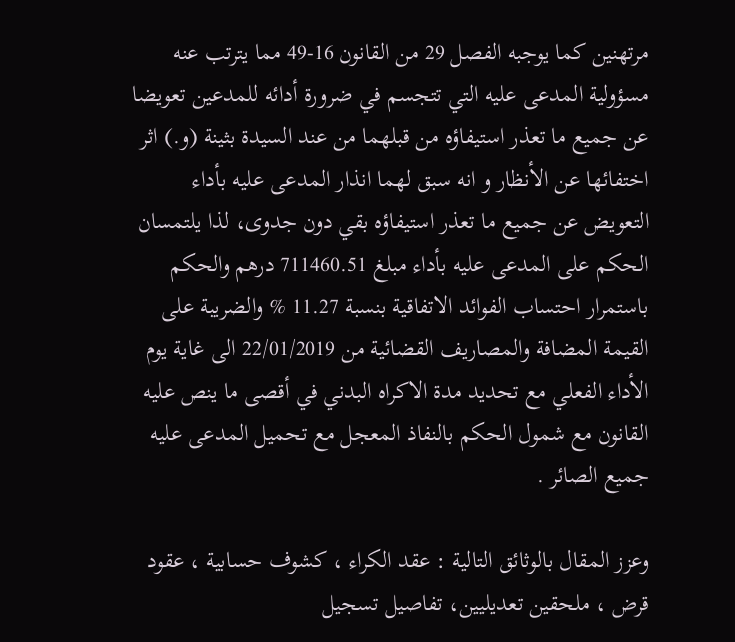مرتهنين كما يوجبه الفصل 29 من القانون 16-49 مما يترتب عنه مسؤولية المدعى عليه التي تتجسم في ضرورة أدائه للمدعين تعويضا عن جميع ما تعذر استيفاؤه من قبلهما من عند السيدة بثينة (و.) اثر اختفائها عن الأنظار و انه سبق لهما انذار المدعى عليه بأداء التعويض عن جميع ما تعذر استيفاؤه بقي دون جدوى، لذا يلتمسان الحكم على المدعى عليه بأداء مبلغ 711460.51 درهم والحكم باستمرار احتساب الفوائد الاتفاقية بنسبة 11.27 % والضريبة على القيمة المضافة والمصاريف القضائية من 22/01/2019 الى غاية يوم الأداء الفعلي مع تحديد مدة الاكراه البدني في أقصى ما ينص عليه القانون مع شمول الحكم بالنفاذ المعجل مع تحميل المدعى عليه جميع الصائر .

وعزز المقال بالوثائق التالية : عقد الكراء ، كشوف حسابية ، عقود قرض ، ملحقين تعديليين، تفاصيل تسجيل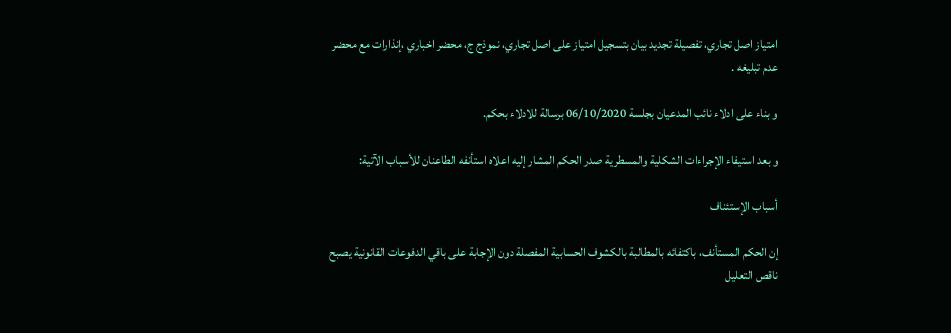امتياز اصل تجاري، تفصيلة تجديد بيان بتسجيل امتياز على اصل تجاري، نموذج ج، محضر اخباري ،إنذارات مع محضر عدم تبليغه .

و بناء على ادلاء نائب المدعيان بجلسة 06/10/2020 برسالة للادلاء بحكم.

و بعد استيفاء الإجراءات الشكلية والمسطرية صدر الحكم المشار إليه اعلاه استأنفه الطاعنان للأسباب الآتية:

أسباب الإستئناف

إن الحكم المستأنف، باكتفائه بالمطالبة بالكشوف الحسابية المفصلة دون الإجابة على باقي الدفوعات القانونية يصبح ناقص التعليل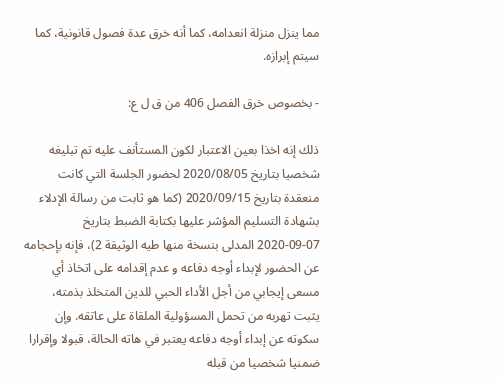مما ينزل منزلة انعدامه، كما أنه خرق عدة فصول قانونية، كما سيتم إبرازه.

- بخصوص خرق الفصل 406 من ق ل ع:

ذلك إنه اخذا بعين الاعتبار لكون المستأنف عليه تم تبليغه شخصيا بتاريخ 2020/08/05 لحضور الجلسة التي كانت منعقدة بتاريخ 2020/09/15 (كما هو ثابت من رسالة الإدلاء بشهادة التسليم المؤشر عليها بكتابة الضبط بتاریخ 07-09-2020 المدلی بنسخة منها طيه الوثيقة 2)، فإنه بإحجامه عن الحضور لإبداء أوجه دفاعه و عدم إقدامه على اتخاذ أي مسعى إيجابي من أجل الأداء الحبي للدين المتخلذ بذمته، يثبت تهربه من تحمل المسؤولية الملقاة على عاتقه. وإن سكوته عن إبداء أوجه دفاعه يعتبر في هاته الحالة، قبولا وإقرارا ضمنيا شخصيا من قبله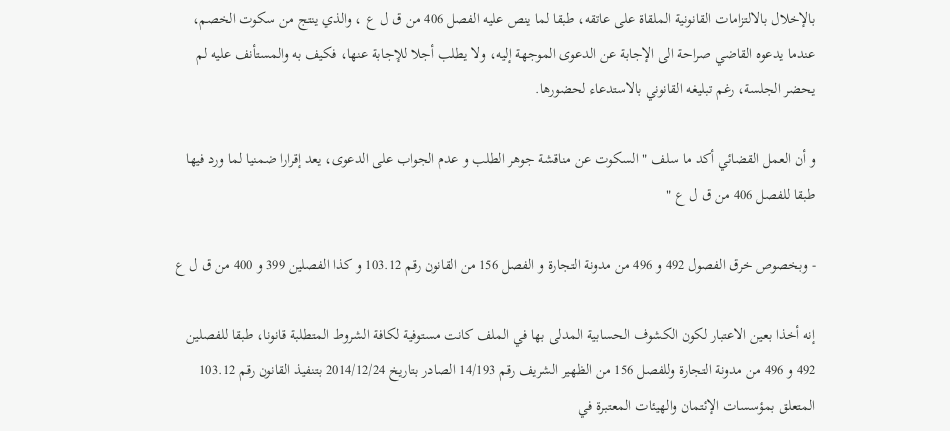بالإخلال بالالتزامات القانونية الملقاة على عاتقه، طبقا لما ينص عليه الفصل 406 من ق ل ع ، والذي ينتج من سكوت الخصم، عندما يدعوه القاضي صراحة الى الإجابة عن الدعوى الموجهة إليه، ولا يطلب أجلا للإجابة عنها، فكيف به والمستأنف عليه لم يحضر الجلسة، رغم تبليغه القانوني بالاستدعاء لحضورها.

و أن العمل القضائي أكد ما سلف " السكوت عن مناقشة جوهر الطلب و عدم الجواب على الدعوى، يعد إقرارا ضمنيا لما ورد فيها طبقا للفصل 406 من ق ل ع "

- وبخصوص خرق الفصول 492 و 496 من مدونة التجارة و الفصل 156 من القانون رقم 103.12 و كذا الفصلين 399 و 400 من ق ل ع

إنه أخذا بعين الاعتبار لكون الكشوف الحسابية المدلى بها في الملف كانت مستوفية لكافة الشروط المتطلبة قانونا، طبقا للفصلين 492 و 496 من مدونة التجارة وللفصل 156 من الظهير الشريف رقم 14/193 الصادر بتاريخ 2014/12/24 بتنفيذ القانون رقم 103.12 المتعلق بمؤسسات الإئتمان والهيئات المعتبرة في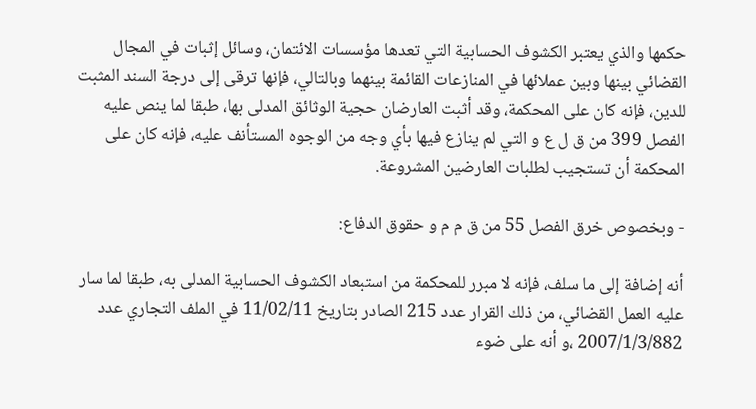حكمها والذي يعتبر الكشوف الحسابية التي تعدها مؤسسات الائتمان، وسائل إثبات في المجال القضائي بينها وبين عملائها في المنازعات القائمة بينهما وبالتالي، فإنها ترقى إلى درجة السند المثبت للدين، فإنه كان على المحكمة، وقد أثبت العارضان حجية الوثائق المدلى بها، طبقا لما ينص عليه الفصل 399 من ق ل ع و التي لم ينازع فيها بأي وجه من الوجوه المستأنف عليه، فإنه كان على المحكمة أن تستجيب لطلبات العارضين المشروعة.

- وبخصوص خرق الفصل 55 من ق م م و حقوق الدفاع:

أنه إضافة إلى ما سلف، فإنه لا مبرر للمحكمة من استبعاد الكشوف الحسابية المدلى به، طبقا لما سار عليه العمل القضائي، من ذلك القرار عدد 215 الصادر بتاريخ 11/02/11 في الملف التجاري عدد 2007/1/3/882 ،و أنه على ضوء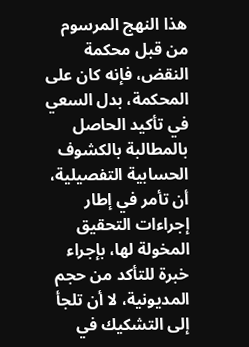هذا النهج المرسوم من قبل محكمة النقض، فإنه كان على المحكمة، بدل السعي في تأكيد الحاصل بالمطالبة بالكشوف الحسابية التفصيلية، أن تأمر في إطار إجراءات التحقيق المخولة لها، بإجراء خبرة للتأكد من حجم المديونية، لا أن تلجأ إلى التشكيك في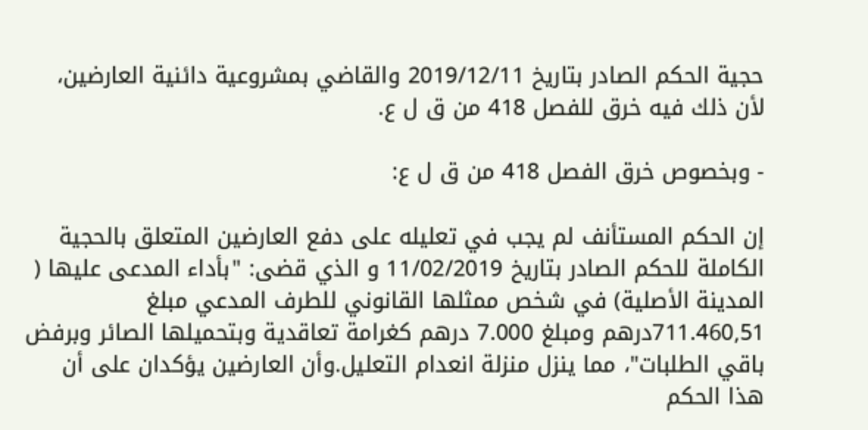حجية الحكم الصادر بتاريخ 2019/12/11 والقاضي بمشروعية دائنية العارضين، لأن ذلك فيه خرق للفصل 418 من ق ل ع.

- وبخصوص خرق الفصل 418 من ق ل ع:

إن الحكم المستأنف لم يجب في تعليله على دفع العارضين المتعلق بالحجية الكاملة للحكم الصادر بتاريخ 11/02/2019 و الذي قضى: "بأداء المدعى عليها ( المدينة الأصلية) في شخص ممثلها القانوني للطرف المدعي مبلغ 711.460,51درهم ومبلغ 7.000 درهم كغرامة تعاقدية وبتحميلها الصائر وبرفض باقي الطلبات"، مما ينزل منزلة انعدام التعليل.وأن العارضين يؤكدان على أن هذا الحكم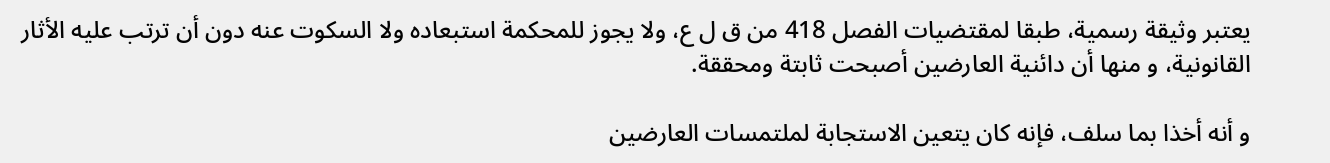يعتبر وثيقة رسمية، طبقا لمقتضيات الفصل 418 من ق ل ع، ولا يجوز للمحكمة استبعاده ولا السكوت عنه دون أن ترتب عليه الأثار القانونية، و منها أن دائنية العارضين أصبحت ثابتة ومحققة.

و أنه أخذا بما سلف، فإنه كان يتعين الاستجابة لملتمسات العارضين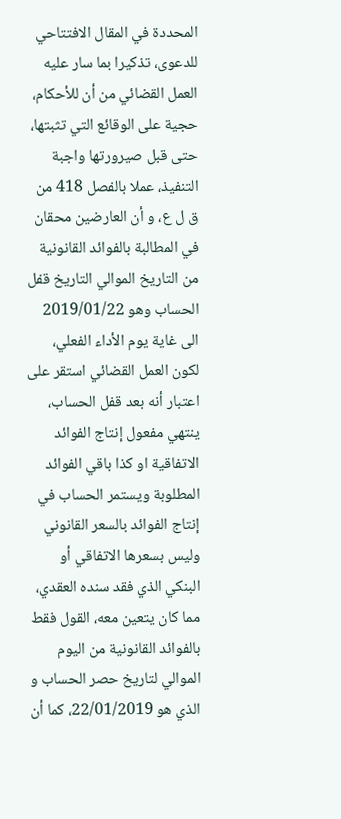المحددة في المقال الافتتاحي للدعوى، تذكيرا بما سار عليه العمل القضائي من أن للأحكام، حجية على الوقائع التي تثبتها، حتى قبل صيرورتها واجبة التنفيذ، عملا بالفصل 418 من ق ل ع، و أن العارضين محقان في المطالبة بالفوائد القانونية من التاريخ الموالي التاريخ قفل الحساب وهو 2019/01/22 الى غاية يوم الأداء الفعلي، لكون العمل القضائي استقر على اعتبار أنه بعد قفل الحساب، ينتهي مفعول إنتاج الفوائد الاتفاقية او كذا باقي الفوائد المطلوبة ويستمر الحساب في إنتاج الفوائد بالسعر القانوني وليس بسعرها الاتفاقي أو البنكي الذي فقد سنده العقدي، مما كان يتعين معه، القول فقط بالفوائد القانونية من اليوم الموالي لتاريخ حصر الحساب و الذي هو 22/01/2019، كما أن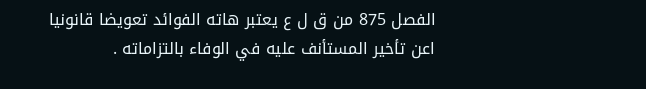الفصل 875 من ق ل ع يعتبر هاته الفوائد تعويضا قانونيا اعن تأخير المستأنف عليه في الوفاء بالتزاماته .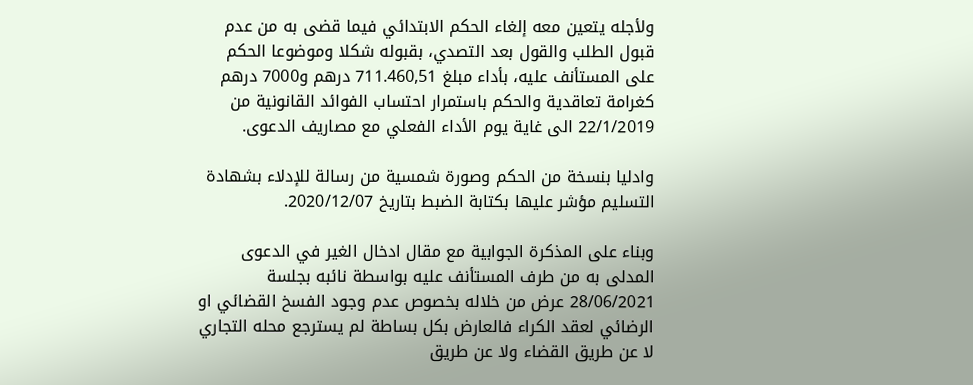ولأجله يتعين معه إلغاء الحكم الابتدائي فيما قضى به من عدم قبول الطلب والقول بعد التصدي، بقبوله شكلا وموضوعا الحكم على المستأنف عليه، بأداء مبلغ 711.460,51 درهم و7000 درهم كغرامة تعاقدية والحكم باستمرار احتساب الفوائد القانونية من 22/1/2019 الى غاية يوم الأداء الفعلي مع مصاريف الدعوى.

وادليا بنسخة من الحكم وصورة شمسية من رسالة للإدلاء بشهادة التسليم مؤشر عليها بكتابة الضبط بتاريخ 2020/12/07.

وبناء على المذكرة الجوابية مع مقال ادخال الغير في الدعوى المدلى به من طرف المستأنف عليه بواسطة نائبه بجلسة 28/06/2021 عرض من خلاله بخصوص عدم وجود الفسخ القضائي او الرضائي لعقد الكراء فالعارض بكل بساطة لم يسترجع محله التجاري لا عن طريق القضاء ولا عن طريق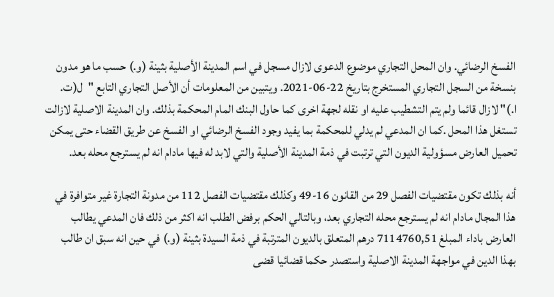الفسخ الرضائي. وان المحل التجاري موضوع الدعوى لازال مسجل في اسم المدينة الأصلية بثينة (و.) حسب ما هو مدون بنسخة من السجل التجاري المستخرج بتاریخ 22-06-2021. ويتبين من المعلومات أن الأصل التجاري التابع "ل(ت. ا.)" لازال قائما ولم يتم التشطيب عليه او نقله لجهة اخرى كما حاول البنك المام المحكمة بذلك. وان المدينة الاصلية لازالت تستغل هذا المحل .كما ان المدعي لم يدلي للمحكمة بما يفيد وجود الفسخ الرضائي او الفسخ عن طريق القضاء حتى يمكن تحميل العارض مسؤولية الديون التي ترتبت في ذمة المدينة الأصلية والتي لابد له فيها مادام انه لم يسترجع محله بعد.

أنه بذلك تكون مقتضيات الفصل 29 من القانون 16-49 وكذلك مقتضيات الفصل 112 من مدونة التجارة غير متوافرة في هذا المجال مادام انه لم يسترجع محله التجاري بعد، وبالتالي الحكم برفض الطلب انه اكثر من ذلك فان المدعي يطالب العارض باداء المبلغ 7114760,51 درهم المتعلق بالديون المترتبة في ذمة السيدة بثينة (و.) في حين انه سبق ان طالب بهذا الدين في مواجهة المدينة الاصلية واستصدر حكما قضائيا قضى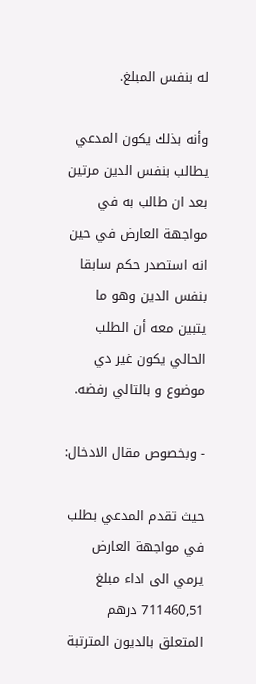له بنفس المبلغ.

وأنه بذلك يكون المدعي يطالب بنفس الدين مرتين بعد ان طالب به في مواجهة العارض في حين انه استصدر حكم سابقا بنفس الدين وهو ما يتبين معه أن الطلب الحالي يكون غير دي موضوع و بالتالي رفضه.

- وبخصوص مقال الادخال:

حيث تقدم المدعي بطلب في مواجهة العارض يرمي الى اداء مبلغ 711460,51 درهم المتعلق بالديون المترتبة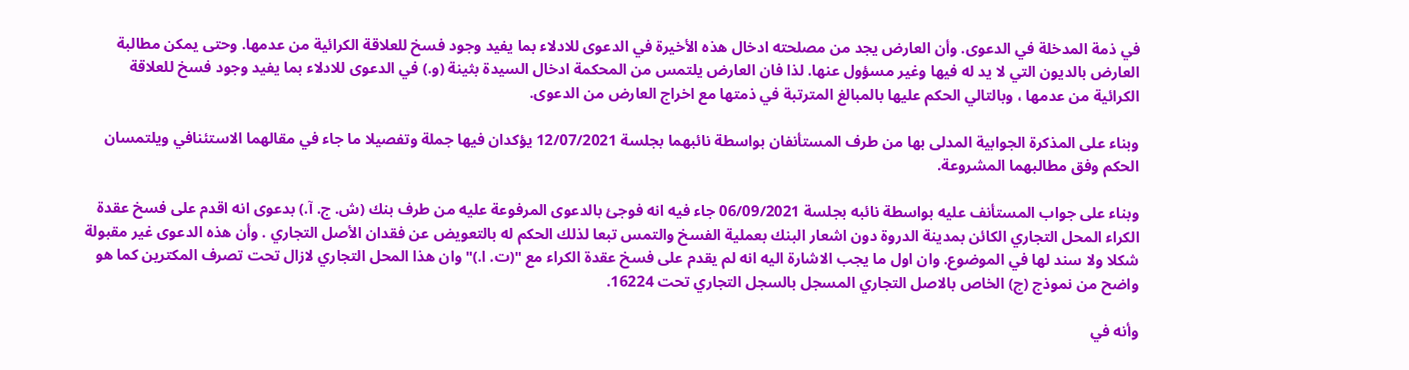في ذمة المدخلة في الدعوى. وأن العارض يجد من مصلحته ادخال هذه الأخيرة في الدعوى للادلاء بما يفيد وجود فسخ للعلاقة الكرائية من عدمها. وحتى يمكن مطالبة العارض بالديون التي لا يد له فيها وغير مسؤول عنها. لذا فان العارض يلتمس من المحكمة ادخال السيدة بثينة (و.) في الدعوى للادلاء بما يفيد وجود فسخ للعلاقة الكرائية من عدمها ، وبالتالي الحكم عليها بالمبالغ المترتبة في ذمتها مع اخراج العارض من الدعوى.

وبناء على المذكرة الجوابية المدلى بها من طرف المستأنفان بواسطة نائبهما بجلسة 12/07/2021 يؤكدان فيها جملة وتفصيلا ما جاء في مقالهما الاستئنافي ويلتمسان الحكم وفق مطالبهما المشروعة.

وبناء على جواب المستأنف عليه بواسطة نائبه بجلسة 06/09/2021 جاء فيه انه فوجئ بالدعوى المرفوعة عليه من طرف بنك (ش. ج. آ.) بدعوى انه اقدم على فسخ عقدة الكراء المحل التجاري الكائن بمدينة الدروة دون اشعار البنك بعملية الفسخ والتمس تبعا لذلك الحكم له بالتعويض عن فقدان الأصل التجاري . وأن هذه الدعوى غير مقبولة شكلا ولا سند لها في الموضوع. وان اول ما يجب الاشارة اليه انه لم يقدم على فسخ عقدة الكراء مع "(ت. ا.)" وان هذا المحل التجاري لازال تحت تصرف المكترين كما هو واضح من نموذج (ج) الخاص بالاصل التجاري المسجل بالسجل التجاري تحت 16224.

وأنه في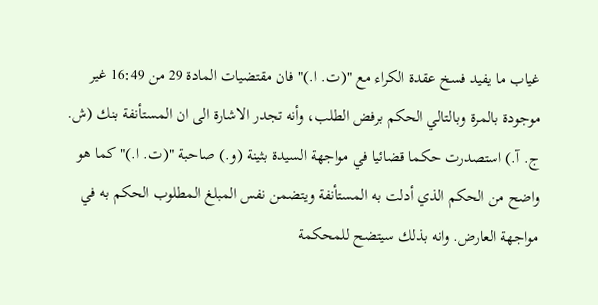غياب ما يفيد فسخ عقدة الكراء مع "(ت. ا.)" فان مقتضيات المادة 29 من 16:49 غير موجودة بالمرة وبالتالي الحكم برفض الطلب، وأنه تجدر الاشارة الى ان المستأنفة بنك (ش. ج. آ.) استصدرت حكما قضائيا في مواجهة السيدة بثينة (و.) صاحبة "(ت. ا.)" كما هو واضح من الحكم الذي أدلت به المستأنفة ويتضمن نفس المبلغ المطلوب الحكم به في مواجهة العارض. وانه بذلك سيتضح للمحكمة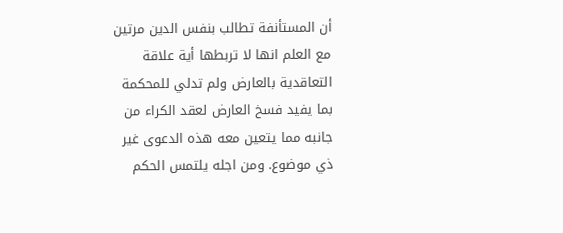أن المستأنفة تطالب بنفس الدين مرتين مع العلم انها لا تربطها أية علاقة التعاقدية بالعارض ولم تدلي للمحكمة بما يفيد فسخ العارض لعقد الكراء من جانبه مما يتعين معه هذه الدعوى غير ذي موضوع. ومن اجله يلتمس الحكم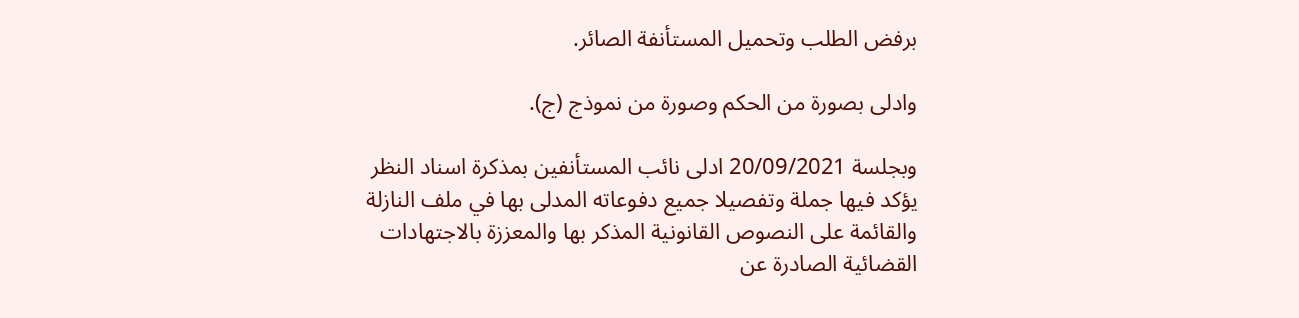برفض الطلب وتحميل المستأنفة الصائر.

وادلى بصورة من الحكم وصورة من نموذج (ج).

وبجلسة 20/09/2021 ادلى نائب المستأنفين بمذكرة اسناد النظر يؤكد فيها جملة وتفصيلا جميع دفوعاته المدلى بها في ملف النازلة والقائمة على النصوص القانونية المذكر بها والمعززة بالاجتهادات القضائية الصادرة عن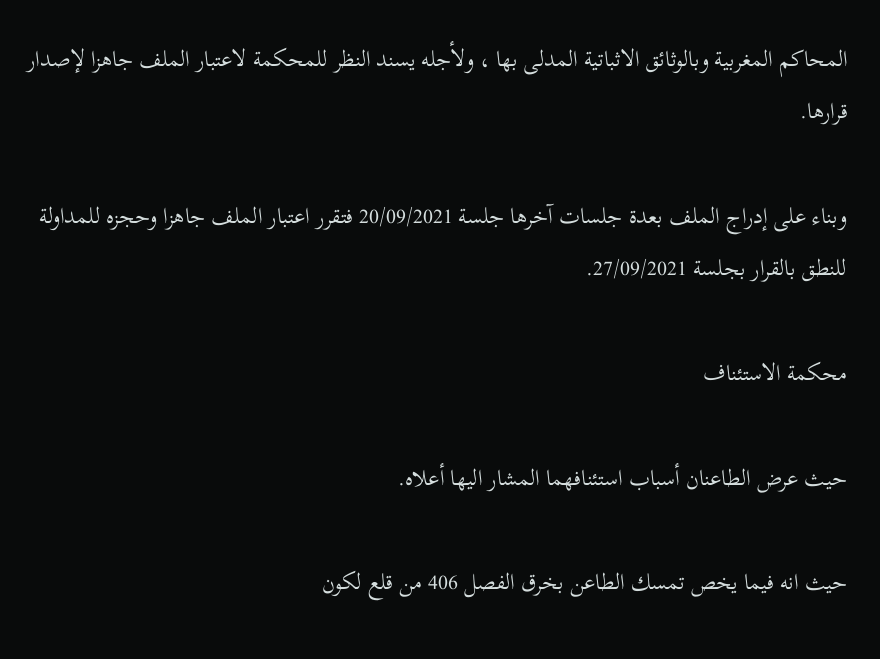المحاكم المغربية وبالوثائق الاثباتية المدلى بها ، ولأجله يسند النظر للمحكمة لاعتبار الملف جاهزا لإصدار قرارها.

وبناء على إدراج الملف بعدة جلسات آخرها جلسة 20/09/2021 فتقرر اعتبار الملف جاهزا وحجزه للمداولة للنطق بالقرار بجلسة 27/09/2021.

محكمة الاستئناف

حيث عرض الطاعنان أسباب استئنافهما المشار اليها أعلاه.

حيث انه فيما يخص تمسك الطاعن بخرق الفصل 406 من قلع لكون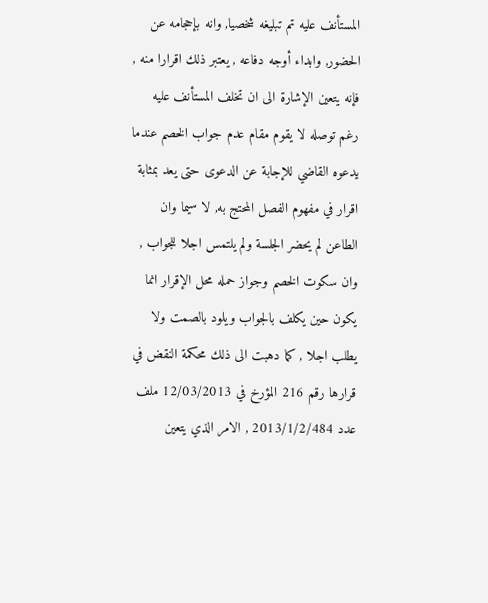المستأنف عليه تم تبليغه شخصيا, وانه بإحجامه عن الحضور, وابداء أوجه دفاعه , يعتبر ذلك اقرارا منه , فإنه يتعين الإشارة الى ان تخلف المستأنف عليه رغم توصله لا يقوم مقام عدم جواب الخصم عندما يدعوه القاضي للإجابة عن الدعوى حتى يعد بمثابة اقرار في مفهوم الفصل المحتج به, لا سيما وان الطاعن لم يحضر الجلسة ولم يلتمس اجلا للجواب , وان سكوت الخصم وجواز حمله محل الإقرار انما يكون حين يكلف بالجواب ويلود بالصمت ولا يطلب اجلا , كما دهبت الى ذلك محكمة النقض في قرارها رقم 216 المؤرخ في 12/03/2013 ملف عدد 2013/1/2/484 , الامر الذي يتعين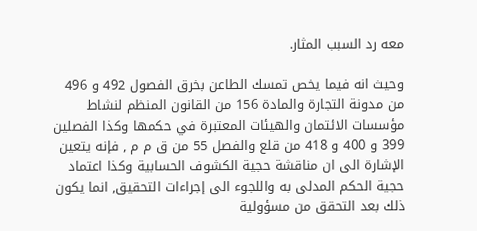معه رد السبب المثار.

وحيث انه فيما يخص تمسك الطاعن بخرق الفصول 492 و 496 من مدونة التجارة والمادة 156 من القانون المنظم لنشاط مؤسسات الائتمان والهيئات المعتبرة في حكمها وكذا الفصلين 399 و 400 و 418 من قلع والفصل 55 من ق م م , فإنه يتعين الإشارة الى ان مناقشة حجية الكشوف الحسابية وكذا اعتماد حجية الحكم المدلى به واللجوء الى إجراءات التحقيق, انما يكون ذلك بعد التحقق من مسؤولية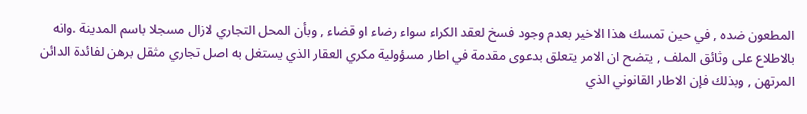المطعون ضده , في حين تمسك هذا الاخير بعدم وجود فسخ لعقد الكراء سواء رضاء او قضاء , وبأن المحل التجاري لازال مسجلا باسم المدينة .وانه بالاطلاع على وثائق الملف , يتضح ان الامر يتعلق بدعوى مقدمة في اطار مسؤولية مكري العقار الذي يستغل به اصل تجاري مثقل برهن لفائدة الدائن المرتهن , وبذلك فإن الاطار القانوني الذي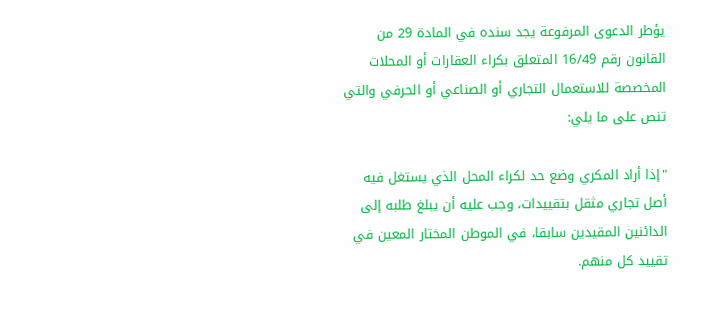يؤطر الدعوى المرفوعة يجد سنده في المادة 29 من القانون رقم 16/49 المتعلق بكراء العقارات أو المحلات المخصصة للاستعمال التجاري أو الصناعي أو الحرفي والتي تنص على ما يلي:

"إذا أراد المكري وضع حد لكراء المحل الذي يستغل فيه أصل تجاري مثقل بتقييدات، وجب عليه أن يبلغ طلبه إلى الدائنين المقيدين سابقا، في الموطن المختار المعين في تقييد كل منهم.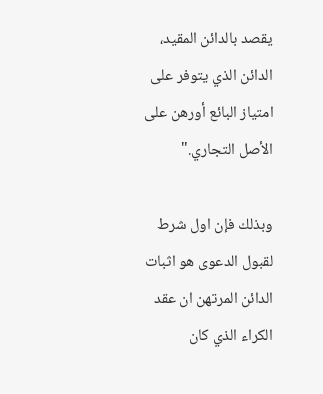يقصد بالدائن المقيد، الدائن الذي يتوفر على امتياز البائع أورهن على الأصل التجاري."

وبذلك فإن اول شرط لقبول الدعوى هو اثبات الدائن المرتهن ان عقد الكراء الذي كان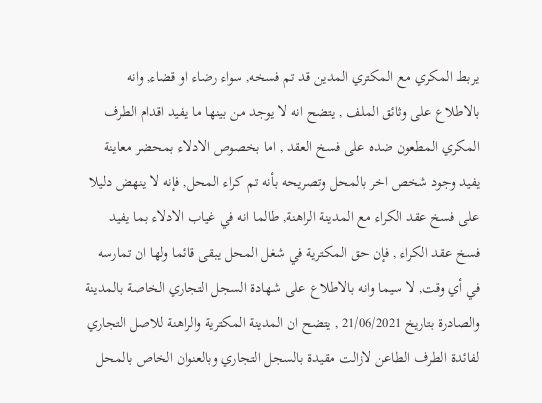يربط المكري مع المكتري المدين قد تم فسخه, سواء رضاء او قضاء, وانه بالاطلاع على وثائق الملف , يتضح انه لا يوجد من بينها ما يفيد اقدام الطرف المكري المطعون ضده على فسخ العقد , اما بخصوص الادلاء بمحضر معاينة يفيد وجود شخص اخر بالمحل وتصريحه بأنه تم كراء المحل, فإنه لا ينهض دليلا على فسخ عقد الكراء مع المدينة الراهنة, طالما انه في غياب الادلاء بما يفيد فسخ عقد الكراء , فإن حق المكترية في شغل المحل يبقى قائما ولها ان تمارسه في أي وقت, لا سيما وانه بالاطلاع على شهادة السجل التجاري الخاصة بالمدينة والصادرة بتاريخ 21/06/2021 , يتضح ان المدينة المكترية والراهنة للاصل التجاري لفائدة الطرف الطاعن لازالت مقيدة بالسجل التجاري وبالعنوان الخاص بالمحل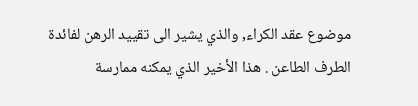موضوع عقد الكراء, والذي يشير الى تقييد الرهن لفائدة الطرف الطاعن . هذا الأخير الذي يمكنه ممارسة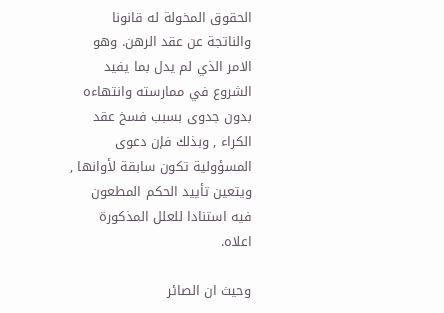الحقوق المخولة له قانونا والناتجة عن عقد الرهن. وهو الامر الذي لم يدل بما يفيد الشروع في ممارسته وانتهاءه بدون جدوى بسبب فسخ عقد الكراء , وبذلك فإن دعوى المسؤولية تكون سابقة لأوانها , ويتعين تأييد الحكم المطعون فيه استنادا للعلل المذكورة اعلاه.

وحيث ان الصائر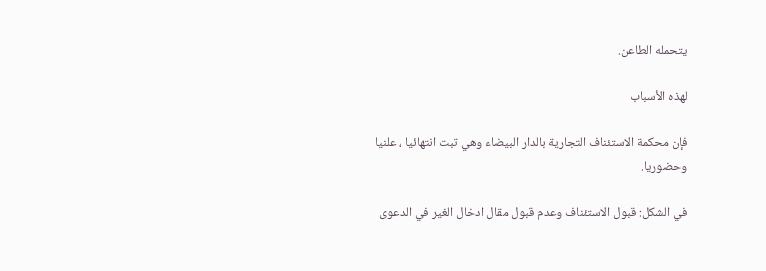يتحمله الطاعن.

لهذه الأسباب

فإن محكمة الاستئناف التجارية بالدار البيضاء وهي تبت انتهائيا ، علنيا وحضوريا.

في الشكل: قبول الاستئناف وعدم قبول مقال ادخال الغير في الدعوى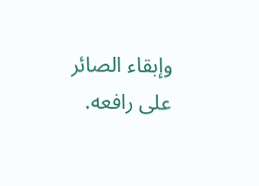وإبقاء الصائر على رافعه.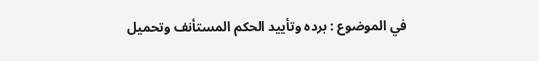في الموضوع : برده وتأييد الحكم المستأنف وتحميل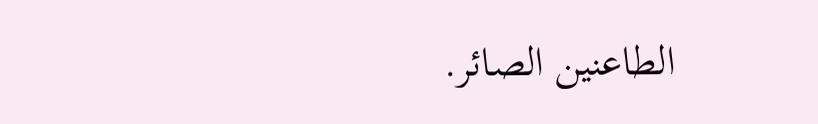الطاعنين الصائر.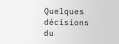Quelques décisions du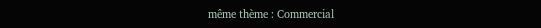même thème : Commercial